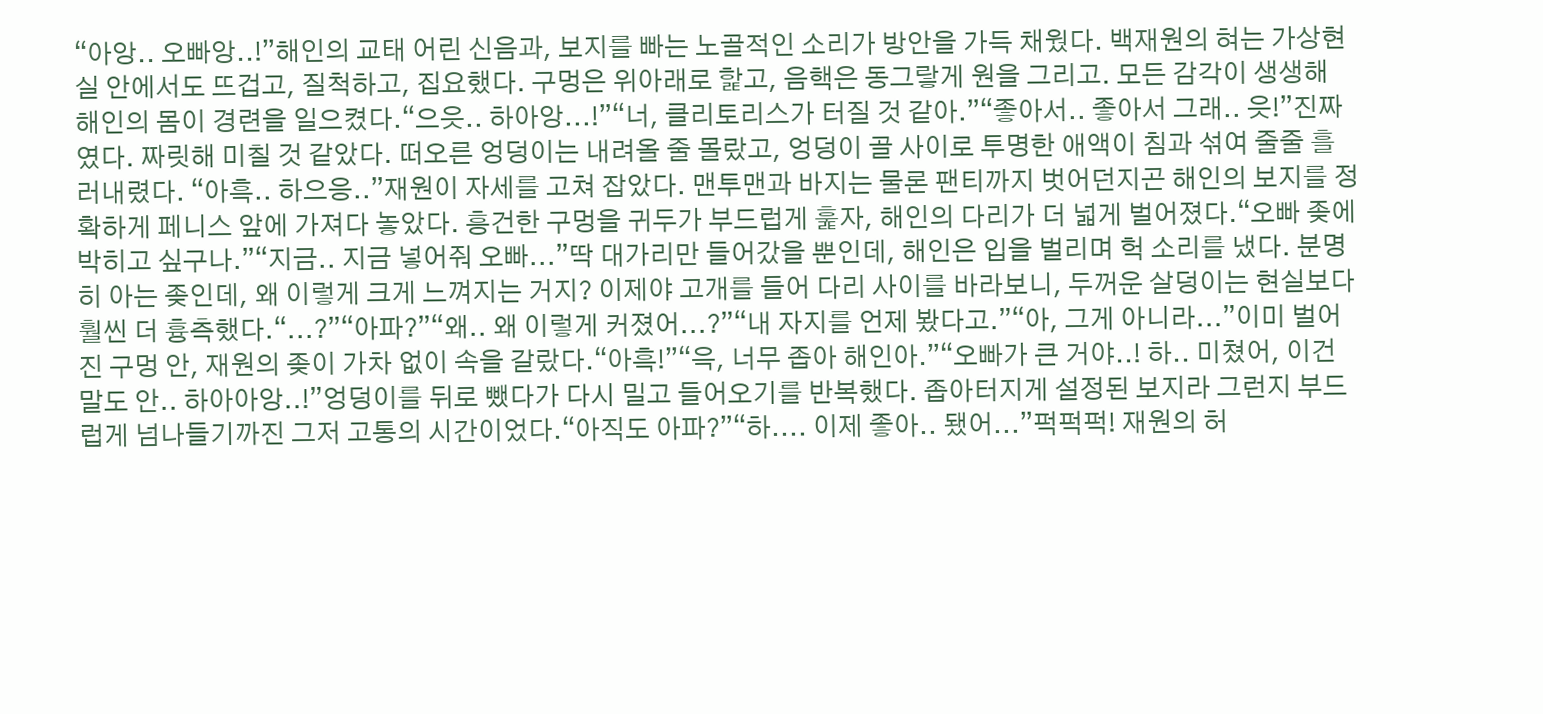“아앙.. 오빠앙..!”해인의 교태 어린 신음과, 보지를 빠는 노골적인 소리가 방안을 가득 채웠다. 백재원의 혀는 가상현실 안에서도 뜨겁고, 질척하고, 집요했다. 구멍은 위아래로 핥고, 음핵은 동그랗게 원을 그리고. 모든 감각이 생생해 해인의 몸이 경련을 일으켰다.“으읏.. 하아앙...!”“너, 클리토리스가 터질 것 같아.”“좋아서.. 좋아서 그래.. 읏!”진짜였다. 짜릿해 미칠 것 같았다. 떠오른 엉덩이는 내려올 줄 몰랐고, 엉덩이 골 사이로 투명한 애액이 침과 섞여 줄줄 흘러내렸다. “아흑.. 하으응..”재원이 자세를 고쳐 잡았다. 맨투맨과 바지는 물론 팬티까지 벗어던지곤 해인의 보지를 정확하게 페니스 앞에 가져다 놓았다. 흥건한 구멍을 귀두가 부드럽게 훑자, 해인의 다리가 더 넓게 벌어졌다.“오빠 좆에 박히고 싶구나.”“지금.. 지금 넣어줘 오빠...”딱 대가리만 들어갔을 뿐인데, 해인은 입을 벌리며 헉 소리를 냈다. 분명히 아는 좆인데, 왜 이렇게 크게 느껴지는 거지? 이제야 고개를 들어 다리 사이를 바라보니, 두꺼운 살덩이는 현실보다 훨씬 더 흉측했다.“...?”“아파?”“왜.. 왜 이렇게 커졌어...?”“내 자지를 언제 봤다고.”“아, 그게 아니라...”이미 벌어진 구멍 안, 재원의 좆이 가차 없이 속을 갈랐다.“아흑!”“윽, 너무 좁아 해인아.”“오빠가 큰 거야..! 하.. 미쳤어, 이건 말도 안.. 하아아앙..!”엉덩이를 뒤로 뺐다가 다시 밀고 들어오기를 반복했다. 좁아터지게 설정된 보지라 그런지 부드럽게 넘나들기까진 그저 고통의 시간이었다.“아직도 아파?”“하.... 이제 좋아.. 됐어...”퍽퍽퍽! 재원의 허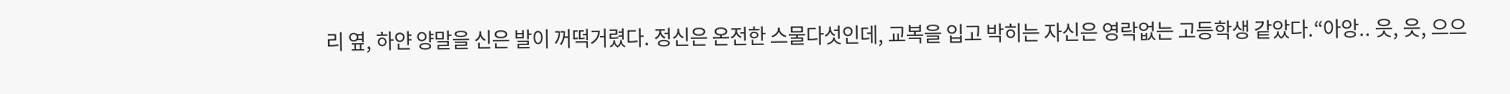리 옆, 하얀 양말을 신은 발이 꺼떡거렸다. 정신은 온전한 스물다섯인데, 교복을 입고 박히는 자신은 영락없는 고등학생 같았다.“아앙.. 읏, 읏, 으으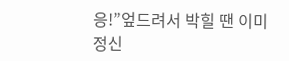응!”엎드려서 박힐 땐 이미 정신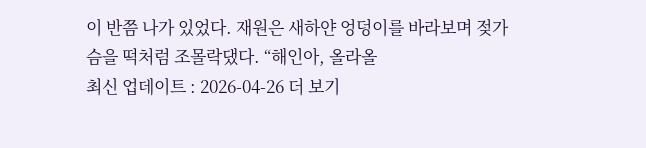이 반쯤 나가 있었다. 재원은 새하얀 엉덩이를 바라보며 젖가슴을 떡처럼 조몰락댔다. “해인아, 올라올
최신 업데이트 : 2026-04-26 더 보기